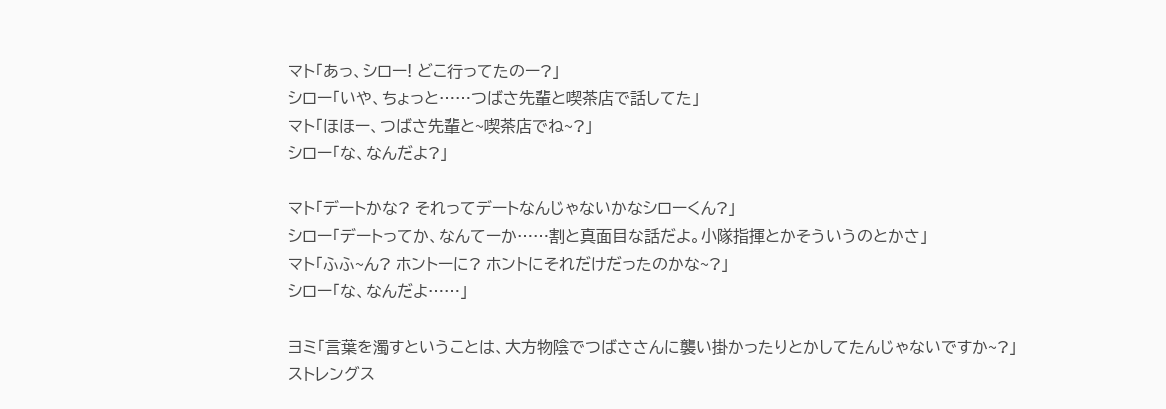マト「あっ、シロー! どこ行ってたのー?」
シロー「いや、ちょっと……つばさ先輩と喫茶店で話してた」
マト「ほほー、つばさ先輩と~喫茶店でね~?」
シロー「な、なんだよ?」

マト「デートかな? それってデートなんじゃないかなシローくん?」
シロー「デートってか、なんてーか……割と真面目な話だよ。小隊指揮とかそういうのとかさ」
マト「ふふ~ん? ホントーに? ホントにそれだけだったのかな~?」
シロー「な、なんだよ……」

ヨミ「言葉を濁すということは、大方物陰でつばささんに襲い掛かったりとかしてたんじゃないですか~?」
ストレングス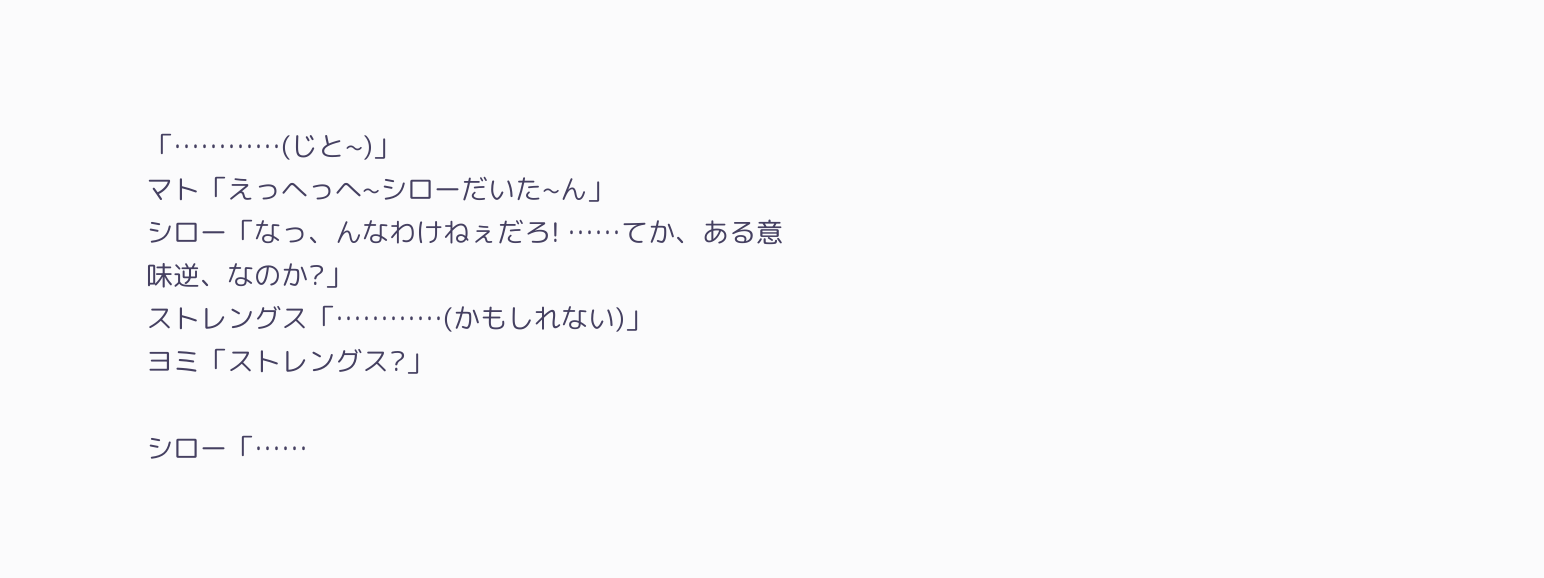「…………(じと~)」
マト「えっへっへ~シローだいた~ん」
シロー「なっ、んなわけねぇだろ! ……てか、ある意味逆、なのか?」
ストレングス「…………(かもしれない)」
ヨミ「ストレングス?」

シロー「……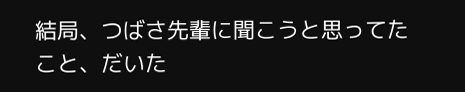結局、つばさ先輩に聞こうと思ってたこと、だいた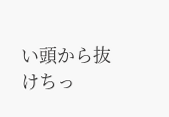い頭から抜けちっ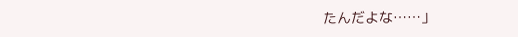たんだよな……」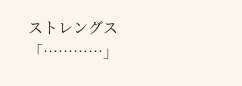ストレングス「…………」